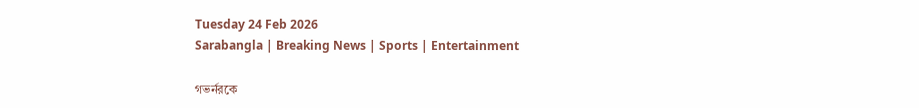Tuesday 24 Feb 2026
Sarabangla | Breaking News | Sports | Entertainment

গভর্নরকে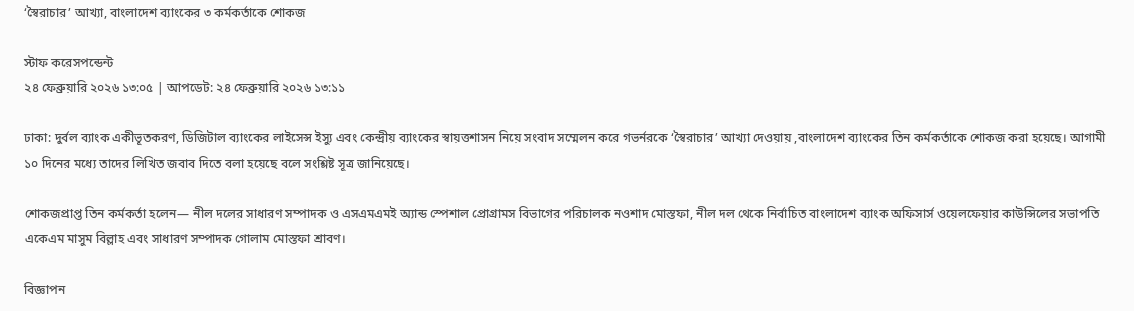‘স্বৈরাচার’ আখ্যা, বাংলাদেশ ব্যাংকের ৩ কর্মকর্তাকে শোকজ

স্টাফ করেসপন্ডেন্ট
২৪ ফেব্রুয়ারি ২০২৬ ১৩:০৫ | আপডেট: ২৪ ফেব্রুয়ারি ২০২৬ ১৩:১১

ঢাকা: দুর্বল ব্যাংক একীভূতকরণ, ডিজিটাল ব্যাংকের লাইসেন্স ইস্যু এবং কেন্দ্রীয় ব্যাংকের স্বায়ত্তশাসন নিয়ে সংবাদ সম্মেলন করে গভর্নরকে ‘স্বৈরাচার’ আখ্যা দেওয়ায় ,বাংলা‌দেশ ব্যাং‌কের তিন কর্মকর্তাকে শোকজ করা হয়েছে। আগামী ১০ দিনের মধ্যে তাদের লিখিত জবাব দিতে বলা হয়েছে বলে সংশ্লিষ্ট সূত্র জানিয়েছে।

শোকজপ্রাপ্ত তিন কর্মকর্তা হলেন— নীল দলের সাধারণ সম্পাদক ও এসএমএমই অ্যান্ড স্পেশাল প্রোগ্রামস বিভাগের পরিচালক নওশাদ মোস্তফা, নীল দল থেকে নির্বাচিত বাংলাদেশ ব্যাংক অফিসার্স ওয়েলফেয়ার কাউন্সিলের সভাপতি একেএম মাসুম বিল্লাহ এবং সাধারণ সম্পাদক গোলাম মোস্তফা শ্রাবণ।

বিজ্ঞাপন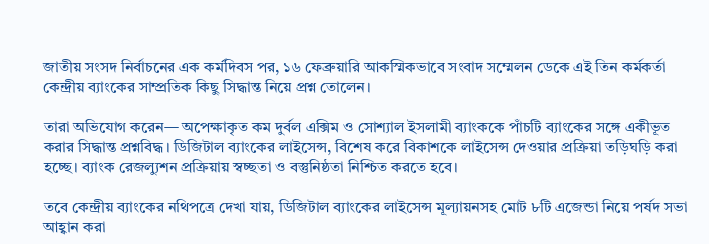জাতীয় সংসদ নির্বাচনের এক কর্মদিবস পর, ১৬ ফেব্রুয়ারি আকস্মিকভাবে সংবাদ সম্মেলন ডেকে এই তিন কর্মকর্তা কেন্দ্রীয় ব্যাংকের সাম্প্রতিক কিছু সিদ্ধান্ত নিয়ে প্রশ্ন তোলেন।

তারা অভিযোগ করেন— অপেক্ষাকৃত কম দুর্বল এক্সিম ও সোশ্যাল ইসলামী ব্যাংককে পাঁচটি ব্যাংকের সঙ্গে একীভূত করার সিদ্ধান্ত প্রশ্নবিদ্ধ। ডিজিটাল ব্যাংকের লাইসেন্স, বিশেষ করে বিকাশকে লাইসেন্স দেওয়ার প্রক্রিয়া তড়িঘড়ি করা হচ্ছে। ব্যাংক রেজল্যুশন প্রক্রিয়ায় স্বচ্ছতা ও বস্তুনিষ্ঠতা নিশ্চিত করতে হবে।

তবে কেন্দ্রীয় ব্যাংকের নথিপত্রে দেখা যায়, ডিজিটাল ব্যাংকের লাইসেন্স মূল্যায়নসহ মোট ৮টি এজেন্ডা নিয়ে পর্ষদ সভা আহ্বান করা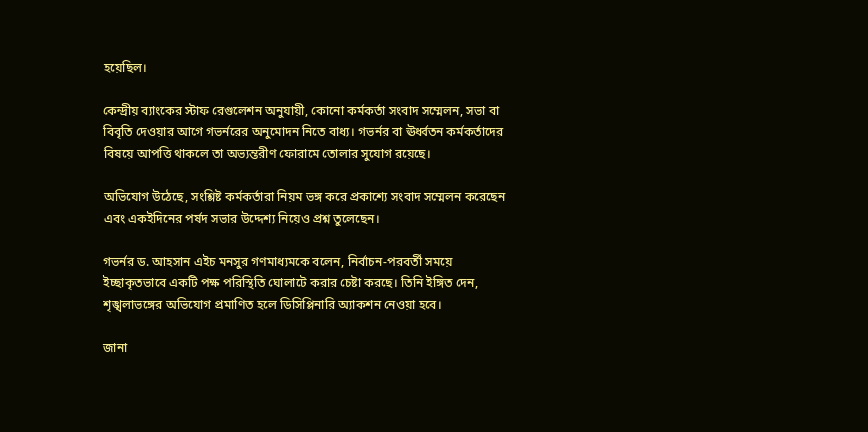হয়েছিল।

কেন্দ্রীয় ব্যাংকের স্টাফ রেগুলেশন অনুযায়ী, কোনো কর্মকর্তা সংবাদ সম্মেলন, সভা বা বিবৃতি দেওয়ার আগে গভর্নরের অনুমোদন নিতে বাধ্য। গভর্নর বা ঊর্ধ্বতন কর্মকর্তাদের বিষয়ে আপত্তি থাকলে তা অভ্যন্তরীণ ফোরামে তোলার সুযোগ রয়েছে।

অভিযোগ উঠেছে, সংশ্লিষ্ট কর্মকর্তারা নিয়ম ভঙ্গ করে প্রকাশ্যে সংবাদ সম্মেলন করেছেন এবং একইদিনের পর্ষদ সভার উদ্দেশ্য নিয়েও প্রশ্ন তুলেছেন।

গভর্নর ড. আহসান এইচ মনসুর গণমাধ্যমকে বলেন, নির্বাচন-পরবর্তী সময়ে ইচ্ছাকৃতভাবে একটি পক্ষ পরিস্থিতি ঘোলাটে করার চেষ্টা করছে। তিনি ইঙ্গিত দেন, শৃঙ্খলাভঙ্গের অভিযোগ প্রমাণিত হলে ডিসিপ্লিনারি অ্যাকশন নেওয়া হবে।

জানা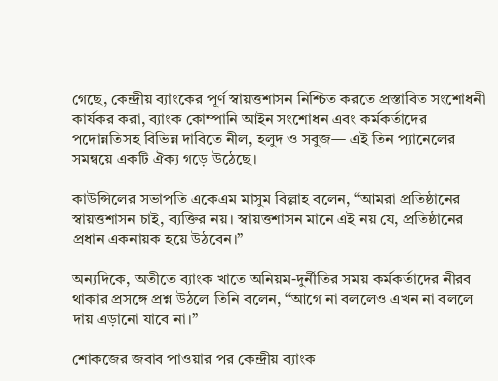গেছে, কেন্দ্রীয় ব্যাংকের পূর্ণ স্বায়ত্তশাসন নিশ্চিত করতে প্রস্তাবিত সংশোধনী কার্যকর করা, ব্যাংক কোম্পানি আইন সংশোধন এবং কর্মকর্তাদের পদোন্নতিসহ বিভিন্ন দাবিতে নীল, হলুদ ও সবুজ— এই তিন প্যানেলের সমন্বয়ে একটি ঐক্য গড়ে উঠেছে।

কাউন্সিলের সভাপতি একেএম মাসুম বিল্লাহ বলেন, “আমরা প্রতিষ্ঠানের স্বায়ত্তশাসন চাই, ব্যক্তির নয়। স্বায়ত্তশাসন মানে এই নয় যে, প্রতিষ্ঠানের প্রধান একনায়ক হয়ে উঠবেন।”

অন্যদিকে, অতীতে ব্যাংক খাতে অনিয়ম-দুর্নীতির সময় কর্মকর্তাদের নীরব থাকার প্রসঙ্গে প্রশ্ন উঠলে তিনি বলেন, “আগে না বললেও এখন না বললে দায় এড়ানো যাবে না।”

শোকজের জবাব পাওয়ার পর কেন্দ্রীয় ব্যাংক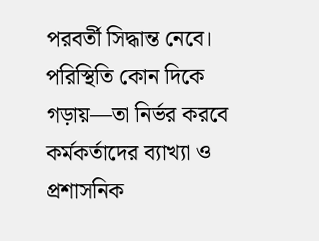পরবর্তী সিদ্ধান্ত নেবে। পরিস্থিতি কোন দিকে গড়ায়—তা নির্ভর করবে কর্মকর্তাদের ব্যাখ্যা ও প্রশাসনিক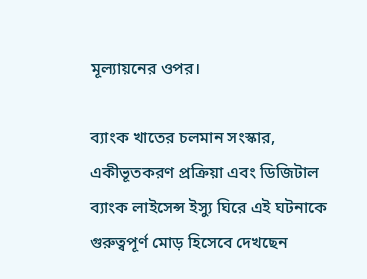মূল্যায়নের ওপর।

ব্যাংক খাতের চলমান সংস্কার, একীভূতকরণ প্রক্রিয়া এবং ডিজিটাল ব্যাংক লাইসেন্স ইস্যু ঘিরে এই ঘটনাকে গুরুত্বপূর্ণ মোড় হিসেবে দেখছেন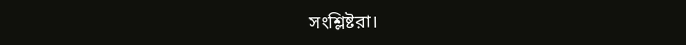সংশ্লিষ্টরা।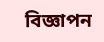বিজ্ঞাপন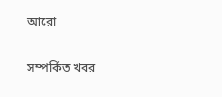আরো

সম্পর্কিত খবর